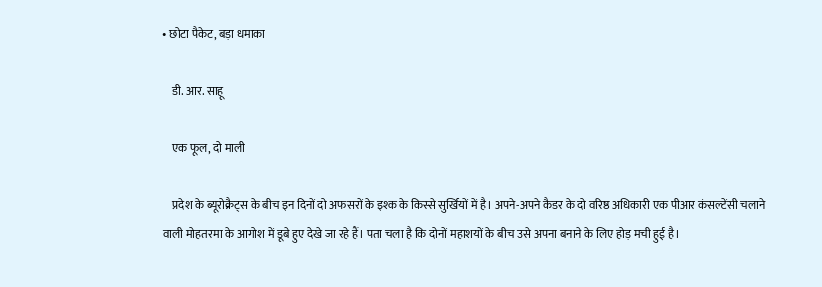• छोटा पैकेट, बड़ा धमाका

    डी. आर. साहू

    एक फूल, दो माली

    प्रदेश के ब्यूरोक्रैट्स के बीच इन दिनों दो अफसरों के इश्क के किस्से सुर्खियों में है। अपने-अपने कैडर के दो वरिष्ठ अधिकारी एक पीआर कंसल्टेंसी चलाने वाली मोहतरमा के आगोश में डूबे हुए देखे जा रहे हैं। पता चला है कि दोनों महाशयों के बीच उसे अपना बनाने के लिए होड़ मची हुई है।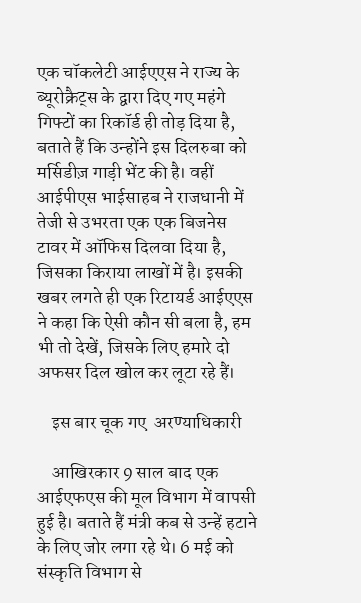एक चॉकलेटी आईएएस ने राज्य के ब्यूरोक्रैट्स के द्वारा दिए गए महंगे गिफ्टों का रिकॉर्ड ही तोड़ दिया है, बताते हैं कि उन्होंने इस दिलरुबा को मर्सिडीज़ गाड़ी भेंट की है। वहीं आईपीएस भाईसाहब ने राजधानी में तेजी से उभरता एक एक बिजनेस टावर में ऑफिस दिलवा दिया है, जिसका किराया लाखों में है। इसकी खबर लगते ही एक रिटायर्ड आईएएस ने कहा कि ऐसी कौन सी बला है, हम भी तो देखें, जिसके लिए हमारे दो अफसर दिल खोल कर लूटा रहे हैं।

    इस बार चूक गए  अरण्याधिकारी

    आखिरकार 9 साल बाद एक आईएफएस की मूल विभाग में वापसी हुई है। बताते हैं मंत्री कब से उन्हें हटाने के लिए जोर लगा रहे थे। 6 मई को संस्कृति विभाग से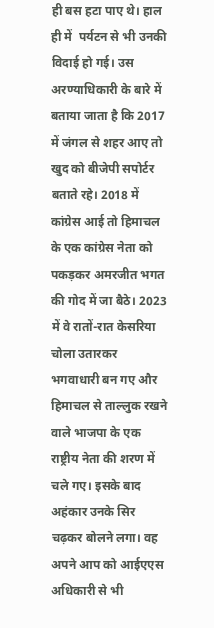ही बस हटा पाए थे। हाल ही में  पर्यटन से भी उनकी विदाई हो गई। उस अरण्याधिकारी के बारे में बताया जाता है कि 2017 में जंगल से शहर आए तो खुद को बीजेपी सपोर्टर बताते रहे। 2018 में कांग्रेस आई तो हिमाचल के एक कांग्रेस नेता को पकड़कर अमरजीत भगत की गोद में जा बैठे। 2023 में वे रातों-रात केसरिया चोला उतारकर भगवाधारी बन गए और हिमाचल से ताल्लुक रखने वाले भाजपा के एक राष्ट्रीय नेता की शरण में चले गए। इसके बाद अहंकार उनके सिर चढ़कर बोलने लगा। वह अपने आप को आईएएस अधिकारी से भी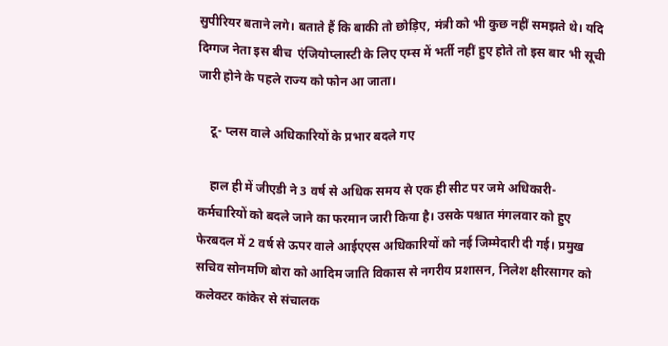सुपीरियर बताने लगे। बताते हैं कि बाकी तो छोड़िए, मंत्री को भी कुछ नहीं समझते थे। यदि दिग्गज नेता इस बीच  एंजियोप्लास्टी के लिए एम्स में भर्ती नहीं हुए होते तो इस बार भी सूची जारी होने के पहले राज्य को फोन आ जाता।

    टू- प्लस वाले अधिकारियों के प्रभार बदले गए

    हाल ही में जीएडी ने 3 वर्ष से अधिक समय से एक ही सीट पर जमे अधिकारी- कर्मचारियों को बदले जाने का फरमान जारी किया है। उसके पश्चात मंगलवार को हुए फेरबदल में 2 वर्ष से ऊपर वाले आईएएस अधिकारियों को नई जिम्मेदारी दी गई। प्रमुख सचिव सोनमणि बोरा को आदिम जाति विकास से नगरीय प्रशासन, निलेश क्षीरसागर को कलेक्टर कांकेर से संचालक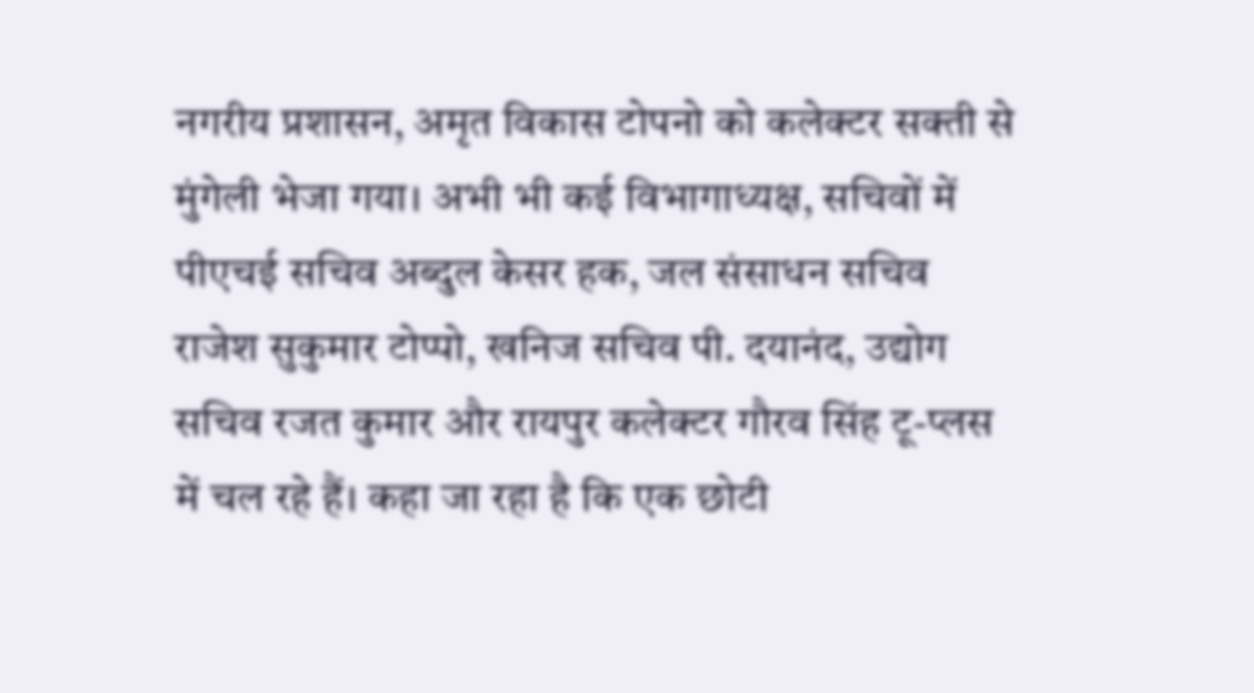नगरीय प्रशासन, अमृत विकास टोपनो को कलेक्टर सक्ती से मुंगेली भेजा गया। अभी भी कई विभागाध्यक्ष, सचिवों में पीएचई सचिव अब्दुल केसर हक, जल संसाधन सचिव राजेश सुकुमार टोप्पो, खनिज सचिव पी. दयानंद, उद्योग सचिव रजत कुमार और रायपुर कलेक्टर गौरव सिंह टू-प्लस में चल रहे हैं। कहा जा रहा है कि एक छोटी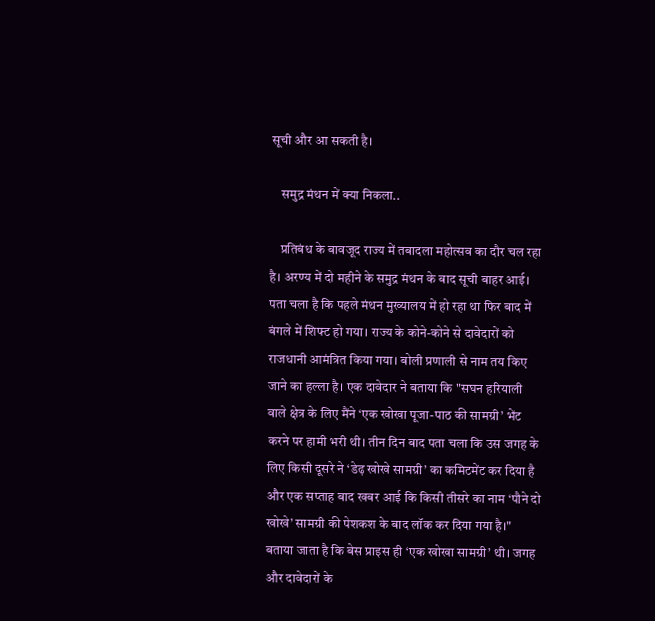सूची और आ सकती है।

    समुद्र मंथन में क्या निकला..

    प्रतिबंध के बावजूद राज्य में तबादला महोत्सव का दौर चल रहा है। अरण्य में दो महीने के समुद्र मंथन के बाद सूची बाहर आई। पता चला है कि पहले मंथन मुख्यालय में हो रहा था फिर बाद में बंगले में शिफ्ट हो गया। राज्य के कोने-कोने से दावेदारों को राजधानी आमंत्रित किया गया। बोली प्रणाली से नाम तय किए जाने का हल्ला है। एक दावेदार ने बताया कि "सघन हरियाली वाले क्षेत्र के लिए मैंने ‘एक खोखा पूजा-पाठ की सामग्री’ भेंट करने पर हामी भरी थी। तीन दिन बाद पता चला कि उस जगह के लिए किसी दूसरे ने ‘डेढ़ खोखे सामग्री’ का कमिटमेंट कर दिया है और एक सप्ताह बाद खबर आई कि किसी तीसरे का नाम ‘पौने दो खोखे’ सामग्री की पेशकश के बाद लॉक कर दिया गया है।" बताया जाता है कि बेस प्राइस ही ‘एक खोखा सामग्री’ थी। जगह और दावेदारों के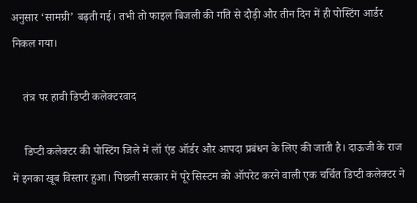अनुसार ‘सामग्री’ बढ़ती गई। तभी तो फाइल बिजली की गति से दौड़ी और तीन दिन में ही पोस्टिंग आर्डर निकल गया।

    तंत्र पर हावी डिप्टी कलेक्टरवाद

    डिप्टी कलेक्टर की पोस्टिंग जिले में लॉ एंड ऑर्डर और आपदा प्रबंधन के लिए की जाती है। दाऊजी के राज में इनका खूब विस्तार हुआ। पिछली सरकार में पूरे सिस्टम को ऑपरेट करने वाली एक चर्चित डिप्टी कलेक्टर ने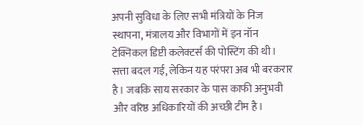अपनी सुविधा के लिए सभी मंत्रियों के निज स्थापना, मंत्रालय और विभागों में इन नॉन टेक्निकल डिप्टी कलेक्टर्स की पोस्टिंग की थी। सत्ता बदल गई, लेकिन यह परंपरा अब भी बरकरार है। जबकि साय सरकार के पास काफी अनुभवी और वरिष्ठ अधिकारियों की अच्छी टीम है।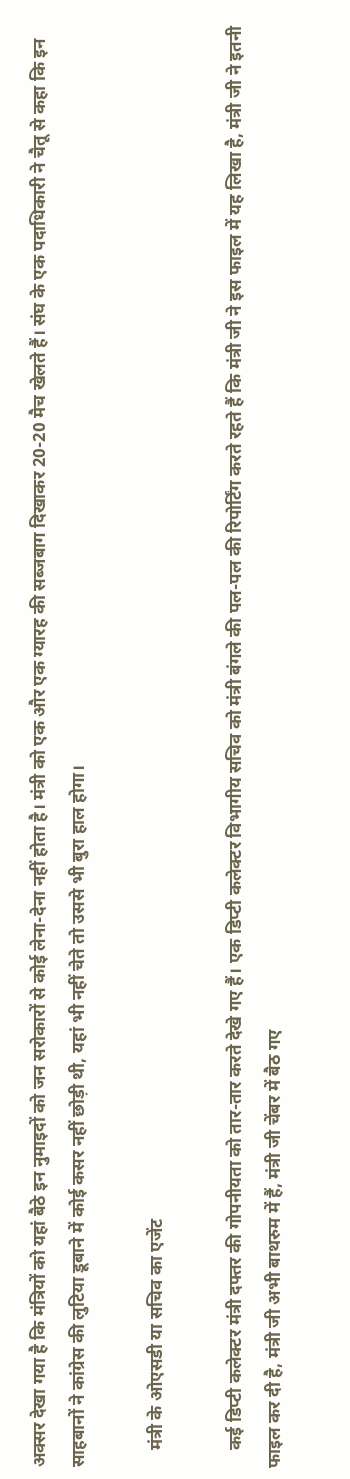अक्सर देखा गया है कि मंत्रियों को यहां बैठे इन नुमाइदों को जन सरोकारों से कोई लेना-देना नहीं होता है। मंत्री को एक और एक ग्यारह की सब्जबाग दिखाकर 20-20 मैच खेलते हैं। संघ के एक पदाधिकारी ने चैतू से कहा कि इन साहबानों ने कांग्रेस की लुटिया डूबाने में कोई कसर नहीं छोड़ी थी, यहां भी नहीं चेते तो उससे भी बुरा हाल होगा।

    मंत्री के ओएसडी या सचिव का एजेंट

    कई डिप्टी कलेक्टर मंत्री दफ्तर की गोपनीयता को तार-तार करते देखे गए हैं। एक डिप्टी कलेक्टर विभागीय सचिव को मंत्री बंगले की पल-पल की रिपोर्टिंग करते रहते हैं कि मंत्री जी ने इस फाइल में यह लिखा है, मंत्री जी ने इतनी फाइल कर दी है, मंत्री जी अभी बाथरुम में हैं, मंत्री जी चेंबर में बैठ गए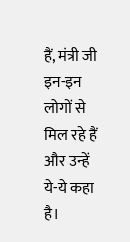हैं, मंत्री जी इन-इन लोगों से मिल रहे हैं और उन्हें ये-ये कहा है।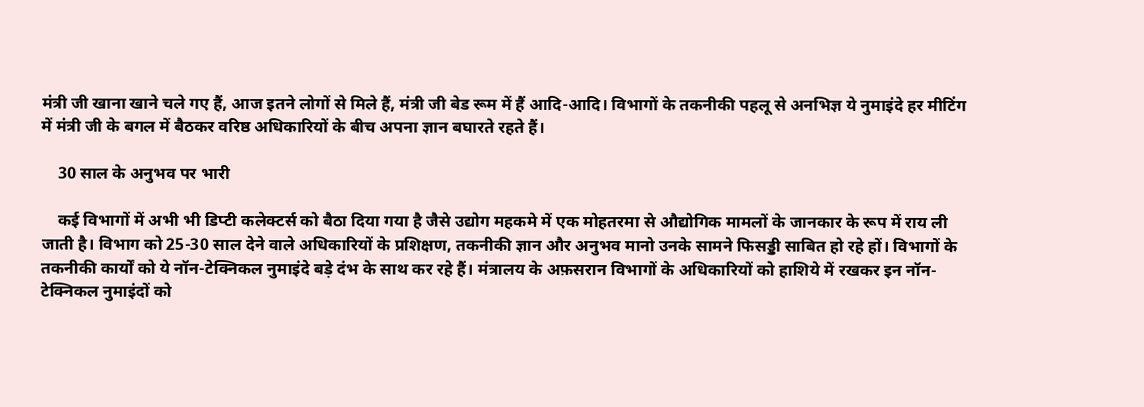मंत्री जी खाना खाने चले गए हैं, आज इतने लोगों से मिले हैं, मंत्री जी बेड रूम में हैं आदि-आदि। विभागों के तकनीकी पहलू से अनभिज्ञ ये नुमाइंदे हर मीटिंग में मंत्री जी के बगल में बैठकर वरिष्ठ अधिकारियों के बीच अपना ज्ञान बघारते रहते हैं।

    30 साल के अनुभव पर भारी

    कई विभागों में अभी भी डिप्टी कलेक्टर्स को बैठा दिया गया है जैसे उद्योग महकमे में एक मोहतरमा से औद्योगिक मामलों के जानकार के रूप में राय ली जाती है। विभाग को 25-30 साल देने वाले अधिकारियों के प्रशिक्षण, तकनीकी ज्ञान और अनुभव मानो उनके सामने फिसड्डी साबित हो रहे हों। विभागों के तकनीकी कार्यों को ये नॉन-टेक्निकल नुमाइंदे बड़े दंभ के साथ कर रहे हैं। मंत्रालय के अफ़सरान विभागों के अधिकारियों को हाशिये में रखकर इन नॉन-टेक्निकल नुमाइंदों को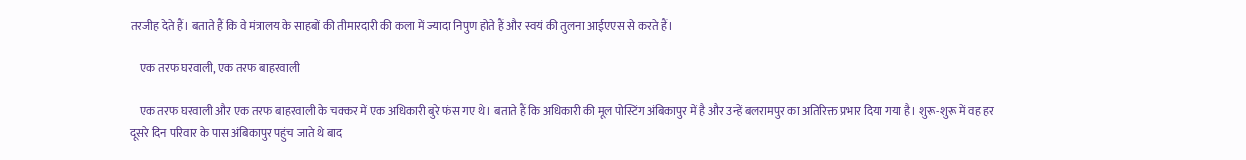तरजीह देते हैं। बताते हैं कि वे मंत्रालय के साहबों की तीमारदारी की कला में ज्यादा निपुण होते हैं और स्वयं की तुलना आईएएस से करते हैं।

    एक तरफ घरवाली, एक तरफ बाहरवाली

    एक तरफ घरवाली और एक तरफ बाहरवाली के चक्कर में एक अधिकारी बुरे फंस गए थे। बताते हैं कि अधिकारी की मूल पोस्टिंग अंबिकापुर में है और उन्हें बलरामपुर का अतिरिक्त प्रभार दिया गया है। शुरू-शुरू में वह हर दूसरे दिन परिवार के पास अंबिकापुर पहुंच जाते थे बाद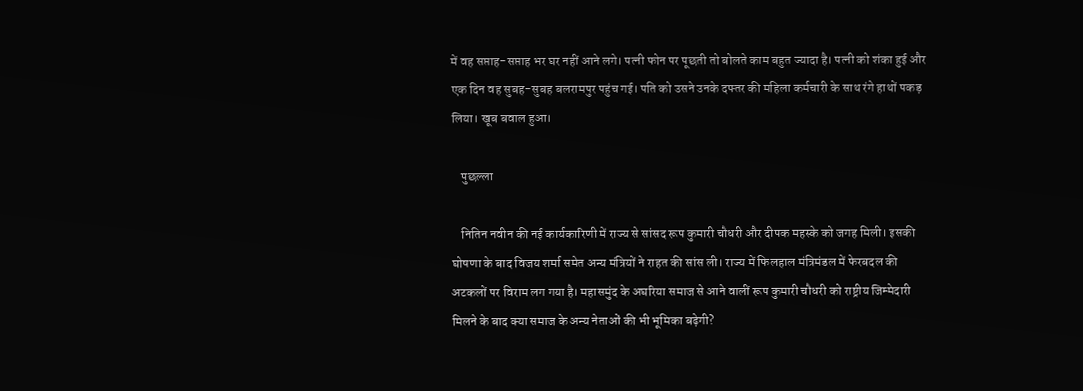में वह सप्ताह-सप्ताह भर घर नहीं आने लगे। पत्नी फोन पर पूछती तो बोलते काम बहुत ज्यादा है। पत्नी को शंका हुई और एक दिन वह सुबह-सुबह बलरामपुर पहुंच गई। पति को उसने उनके दफ्तर की महिला कर्मचारी के साथ रंगे हाथों पकड़ लिया। खूब बवाल हुआ।

    पुछल्ला

    नितिन नवीन की नई कार्यकारिणी में राज्य से सांसद रूप कुमारी चौधरी और दीपक महस्के को जगह मिली। इसकी घोषणा के बाद विजय शर्मा समेत अन्य मंत्रियों ने राहत की सांस ली। राज्य में फिलहाल मंत्रिमंडल में फेरबदल की अटकलों पर विराम लग गया है। महासमुंद के अघरिया समाज से आने वालीं रूप कुमारी चौधरी को राष्ट्रीय जिम्मेदारी मिलने के बाद क्या समाज के अन्य नेताओं की भी भूमिका बढ़ेगी?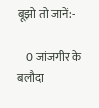बूझो तो जानें:-

    0 जांजगीर के बलौदा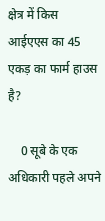क्षेत्र में किस आईएएस का 45 एकड़ का फार्म हाउस है?

    0 सूबे के एक अधिकारी पहले अपने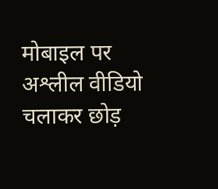मोबाइल पर अश्लील वीडियो चलाकर छोड़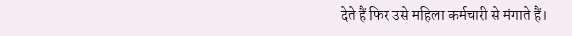देते हैं फिर उसे महिला कर्मचारी से मंगाते हैं।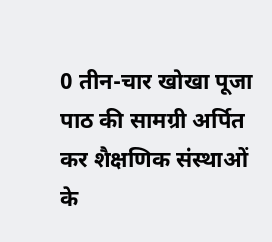0 तीन-चार खोखा पूजा पाठ की सामग्री अर्पित कर शैक्षणिक संस्थाओं के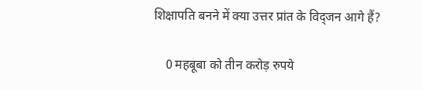शिक्षापति बनने में क्या उत्तर प्रांत के विद्जन आगे हैं?

    0 महबूबा को तीन करोड़ रुपये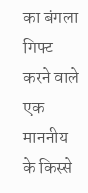का बंगला गिफ्ट करने वाले एक माननीय के किस्से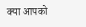क्या आपको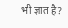भी ज्ञात है?